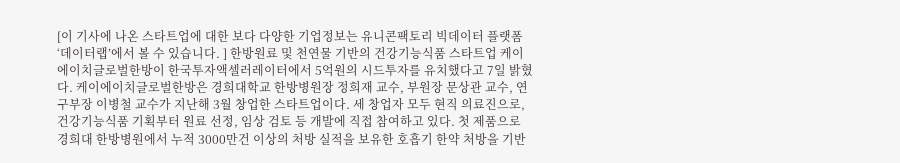[이 기사에 나온 스타트업에 대한 보다 다양한 기업정보는 유니콘팩토리 빅데이터 플랫폼 ‘데이터랩’에서 볼 수 있습니다. ] 한방원료 및 천연물 기반의 건강기능식품 스타트업 케이에이치글로벌한방이 한국투자액셀러레이터에서 5억원의 시드투자를 유치했다고 7일 밝혔다. 케이에이치글로벌한방은 경희대학교 한방병원장 정희재 교수, 부원장 문상관 교수, 연구부장 이병철 교수가 지난해 3월 창업한 스타트업이다. 세 창업자 모두 현직 의료진으로, 건강기능식품 기획부터 원료 선정, 임상 검토 등 개발에 직접 참여하고 있다. 첫 제품으로 경희대 한방병원에서 누적 3000만건 이상의 처방 실적을 보유한 호흡기 한약 처방을 기반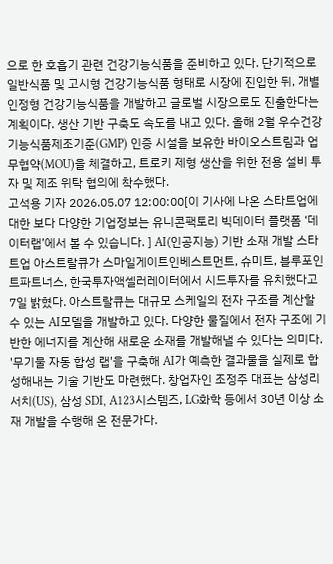으로 한 호흡기 관련 건강기능식품을 준비하고 있다. 단기적으로 일반식품 및 고시형 건강기능식품 형태로 시장에 진입한 뒤, 개별인정형 건강기능식품을 개발하고 글로벌 시장으로도 진출한다는 계획이다. 생산 기반 구축도 속도를 내고 있다. 올해 2월 우수건강기능식품제조기준(GMP) 인증 시설을 보유한 바이오스트림과 업무협약(MOU)을 체결하고, 트로키 제형 생산을 위한 전용 설비 투자 및 제조 위탁 협의에 착수했다.
고석용 기자 2026.05.07 12:00:00[이 기사에 나온 스타트업에 대한 보다 다양한 기업정보는 유니콘팩토리 빅데이터 플랫폼 ‘데이터랩’에서 볼 수 있습니다. ] AI(인공지능) 기반 소재 개발 스타트업 아스트랄큐가 스마일게이트인베스트먼트, 슈미트, 블루포인트파트너스, 한국투자액셀러레이터에서 시드투자를 유치했다고 7일 밝혔다. 아스트랄큐는 대규모 스케일의 전자 구조를 계산할 수 있는 AI모델을 개발하고 있다. 다양한 물질에서 전자 구조에 기반한 에너지를 계산해 새로운 소재를 개발해낼 수 있다는 의미다. '무기물 자동 합성 랩'을 구축해 AI가 예측한 결과물을 실제로 합성해내는 기술 기반도 마련했다. 창업자인 조정주 대표는 삼성리서치(US), 삼성 SDI, A123시스템즈, LG화학 등에서 30년 이상 소재 개발을 수행해 온 전문가다.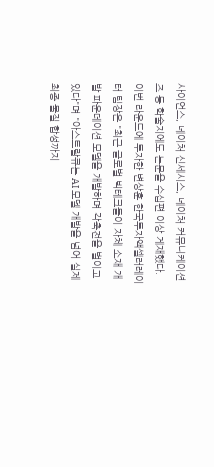사이언스, 네이처 신세시스, 네이처 커뮤니케이션즈 등 학술지에도 논문을 수십편 이상 게재했다. 이번 라운드에 투자한 변상훈 한국투자액셀러레이터 팀장은 "최근 글로벌 빅테크들이 자체 소재 개발 파운데이션 모델을 개발하며 각축전을 벌이고 있다"며 "아스트랄큐는 AI 모델 개발을 넘어 실제 최종 물질 합성까지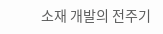소재 개발의 전주기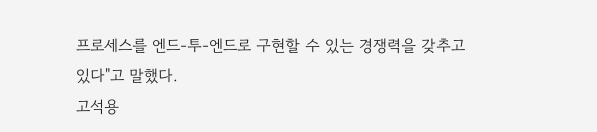프로세스를 엔드-투-엔드로 구현할 수 있는 경쟁력을 갖추고 있다"고 말했다.
고석용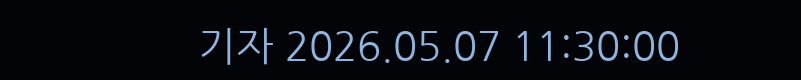기자 2026.05.07 11:30:00